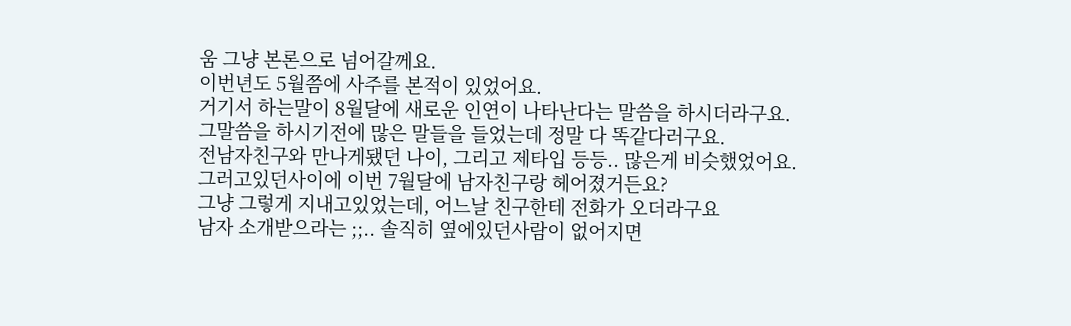움 그냥 본론으로 넘어갈께요.
이번년도 5월쯤에 사주를 본적이 있었어요.
거기서 하는말이 8월달에 새로운 인연이 나타난다는 말씀을 하시더라구요.
그말씀을 하시기전에 많은 말들을 들었는데 정말 다 똑같다러구요.
전남자친구와 만나게됐던 나이, 그리고 제타입 등등.. 많은게 비슷했었어요.
그러고있던사이에 이번 7월달에 남자친구랑 헤어졌거든요?
그냥 그렇게 지내고있었는데, 어느날 친구한테 전화가 오더라구요
남자 소개받으라는 ;;.. 솔직히 옆에있던사람이 없어지면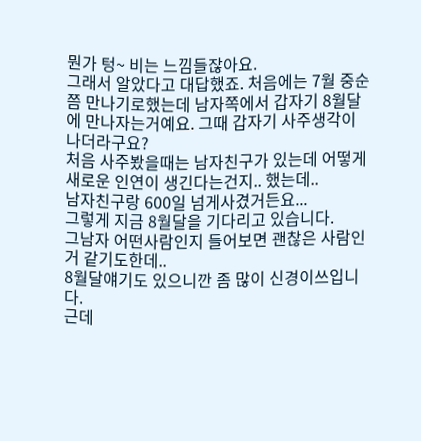뭔가 텅~ 비는 느낌들잖아요.
그래서 알았다고 대답했죠. 처음에는 7월 중순쯤 만나기로했는데 남자쪽에서 갑자기 8월달에 만나자는거예요. 그때 갑자기 사주생각이 나더라구요?
처음 사주봤을때는 남자친구가 있는데 어떻게 새로운 인연이 생긴다는건지.. 했는데..
남자친구랑 600일 넘게사겼거든요...
그렇게 지금 8월달을 기다리고 있습니다.
그남자 어떤사람인지 들어보면 괜찮은 사람인거 같기도한데..
8월달얘기도 있으니깐 좀 많이 신경이쓰입니다.
근데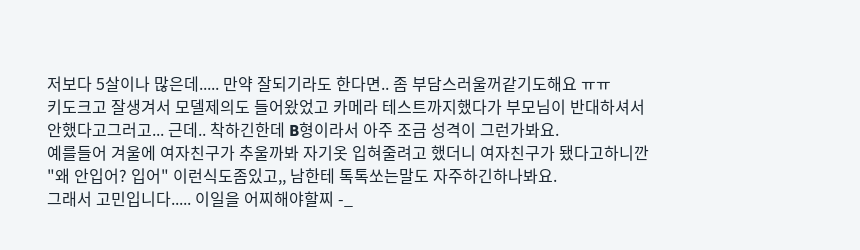저보다 5살이나 많은데..... 만약 잘되기라도 한다면.. 좀 부담스러울꺼같기도해요 ㅠㅠ
키도크고 잘생겨서 모델제의도 들어왔었고 카메라 테스트까지했다가 부모님이 반대하셔서 안했다고그러고... 근데.. 착하긴한데 B형이라서 아주 조금 성격이 그런가봐요.
예를들어 겨울에 여자친구가 추울까봐 자기옷 입혀줄려고 했더니 여자친구가 됐다고하니깐 "왜 안입어? 입어" 이런식도좀있고,, 남한테 톡톡쏘는말도 자주하긴하나봐요.
그래서 고민입니다..... 이일을 어찌해야할찌 -_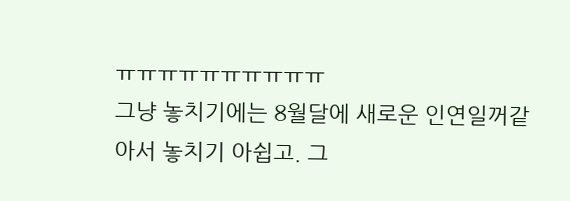ㅠㅠㅠㅠㅠㅠㅠㅠㅠㅠ
그냥 놓치기에는 8월달에 새로운 인연일꺼같아서 놓치기 아쉽고. 그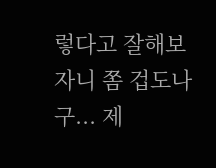렇다고 잘해보자니 쫌 겁도나구... 제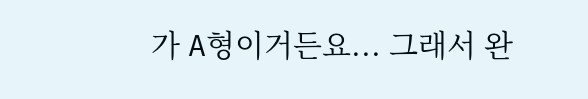가 A형이거든요... 그래서 완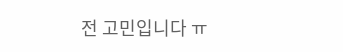전 고민입니다 ㅠ